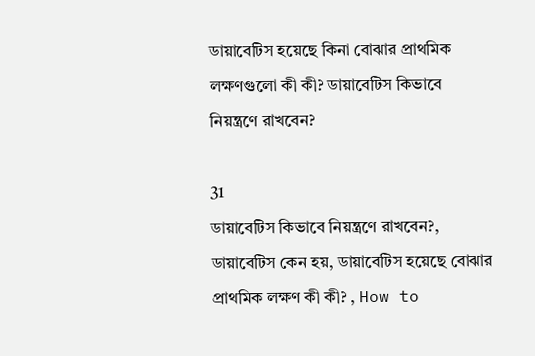ডায়াবেটিস হয়েছে কিনা বোঝার প্রাথমিক লক্ষণগুলো কী কী? ডায়াবেটিস কিভাবে নিয়ন্ত্রণে রাখবেন?

31
ডায়াবেটিস কিভাবে নিয়ন্ত্রণে রাখবেন?, ডায়াবেটিস কেন হয়, ডায়াবেটিস হয়েছে বোঝার প্রাথমিক লক্ষণ কী কী? , How to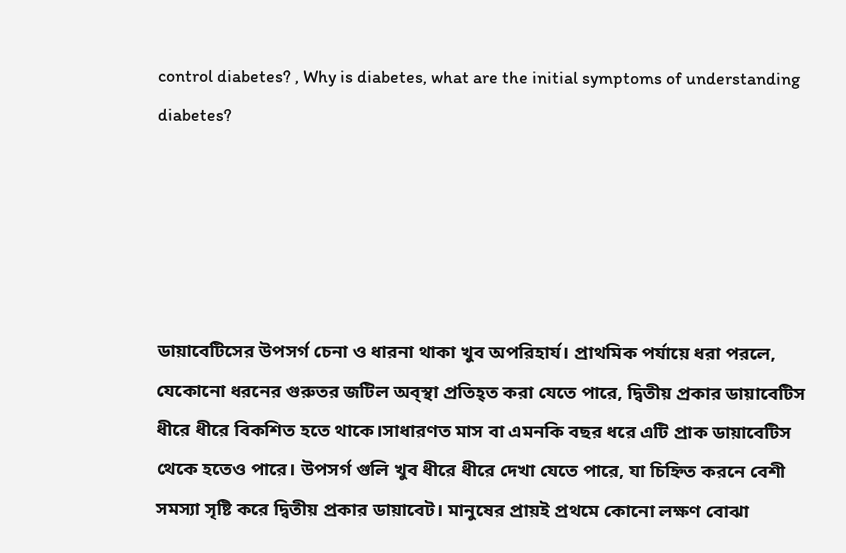control diabetes? , Why is diabetes, what are the initial symptoms of understanding diabetes?





ডায়াবেটিসের উপসর্গ চেনা ও ধারনা থাকা খুব অপরিহার্য। প্রাথমিক পর্যায়ে ধরা পরলে, যেকোনো ধরনের গুরুতর জটিল অব্স্থা প্রতিহ্ত করা যেতে পারে, দ্বিতীয় প্রকার ডায়াবেটিস ধীরে ধীরে বিকশিত হতে থাকে।সাধারণত মাস বা এমনকি বছর ধরে এটি প্রাক ডায়াবেটিস থেকে হতেও পারে। উপসর্গ গুলি খুব ধীরে ধীরে দেখা যেতে পারে, যা চিহ্নিত করনে বেশী সমস্যা সৃষ্টি করে দ্বিতীয় প্রকার ডায়াবেট। মানুষের প্রায়ই প্রথমে কোনো লক্ষণ বোঝা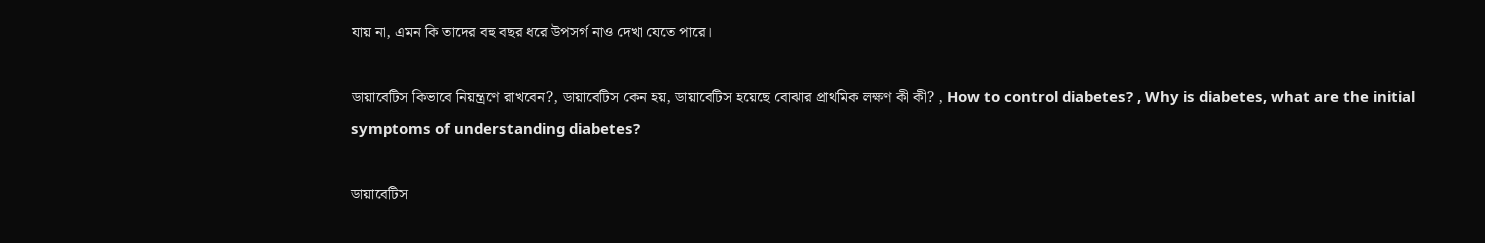যায় না, এমন কি তাদের বহু বছর ধরে উপসর্গ নাও দেখা যেতে পারে।

ডায়াবেটিস কিভাবে নিয়ন্ত্রণে রাখবেন?, ডায়াবেটিস কেন হয়, ডায়াবেটিস হয়েছে বোঝার প্রাথমিক লক্ষণ কী কী? , How to control diabetes? , Why is diabetes, what are the initial symptoms of understanding diabetes?

ডায়াবেটিস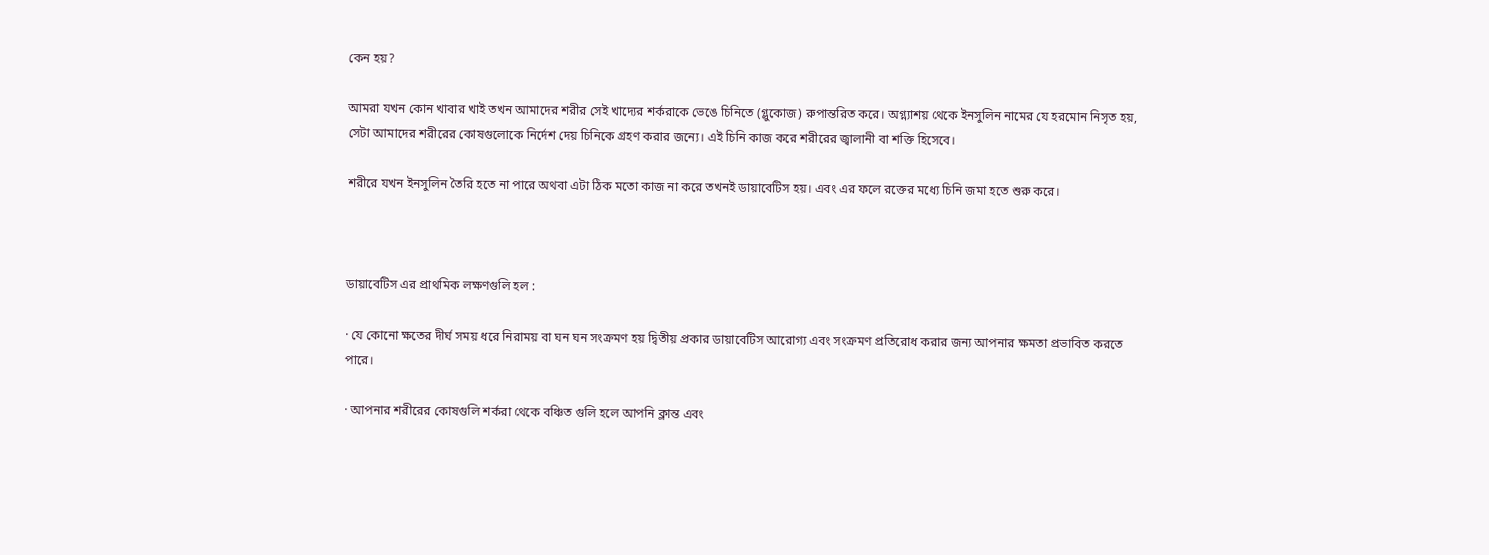কেন হয়?

আমরা যখন কোন খাবার খাই তখন আমাদের শরীর সেই খাদ্যের শর্করাকে ভেঙে চিনিতে (গ্লুকোজ) রুপান্তরিত করে। অগ্ন্যাশয় থেকে ইনসুলিন নামের যে হরমোন নিসৃত হয়, সেটা আমাদের শরীরের কোষগুলোকে নির্দেশ দেয় চিনিকে গ্রহণ করার জন্যে। এই চিনি কাজ করে শরীরের জ্বালানী বা শক্তি হিসেবে।

শরীরে যখন ইনসুলিন তৈরি হতে না পারে অথবা এটা ঠিক মতো কাজ না করে তখনই ডায়াবেটিস হয়। এবং এর ফলে রক্তের মধ্যে চিনি জমা হতে শুরু করে।



ডায়াবেটিস এর প্রাথমিক লক্ষণগুলি হল :

· যে কোনো ক্ষতের দীর্ঘ সময় ধরে নিরাময় বা ঘন ঘন সংক্রমণ হয় দ্বিতীয় প্রকার ডায়াবেটিস আরোগ্য এবং সংক্রমণ প্রতিরোধ করার জন্য আপনার ক্ষমতা প্রভাবিত করতে পারে।

· আপনার শরীরের কোষগুলি শর্করা থেকে বঞ্চিত গুলি হলে আপনি ক্লান্ত এবং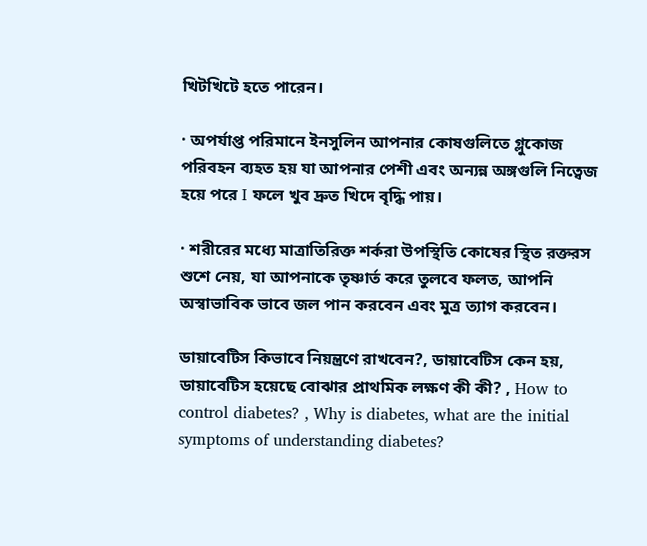খিটখিটে হতে পারেন।

· অপর্যাপ্ত পরিমানে ইনসুলিন আপনার কোষগুলিতে গ্লুকোজ পরিবহন ব্যহত হয় যা আপনার পেশী এবং অন্যন্ন অঙ্গগুলি নিত্বেজ হয়ে পরে I ফলে খুব দ্রুত খিদে বৃদ্ধি পায়।

· শরীরের মধ্যে মাত্রাতিরিক্ত শর্করা উপস্থিতি কোষের স্থিত রক্তরস শুশে নেয়, যা আপনাকে তৃষ্ণার্ত করে তুলবে ফলত, আপনি অস্বাভাবিক ভাবে জল পান করবেন এবং মুত্র ত্যাগ করবেন।

ডায়াবেটিস কিভাবে নিয়ন্ত্রণে রাখবেন?, ডায়াবেটিস কেন হয়, ডায়াবেটিস হয়েছে বোঝার প্রাথমিক লক্ষণ কী কী? , How to control diabetes? , Why is diabetes, what are the initial symptoms of understanding diabetes?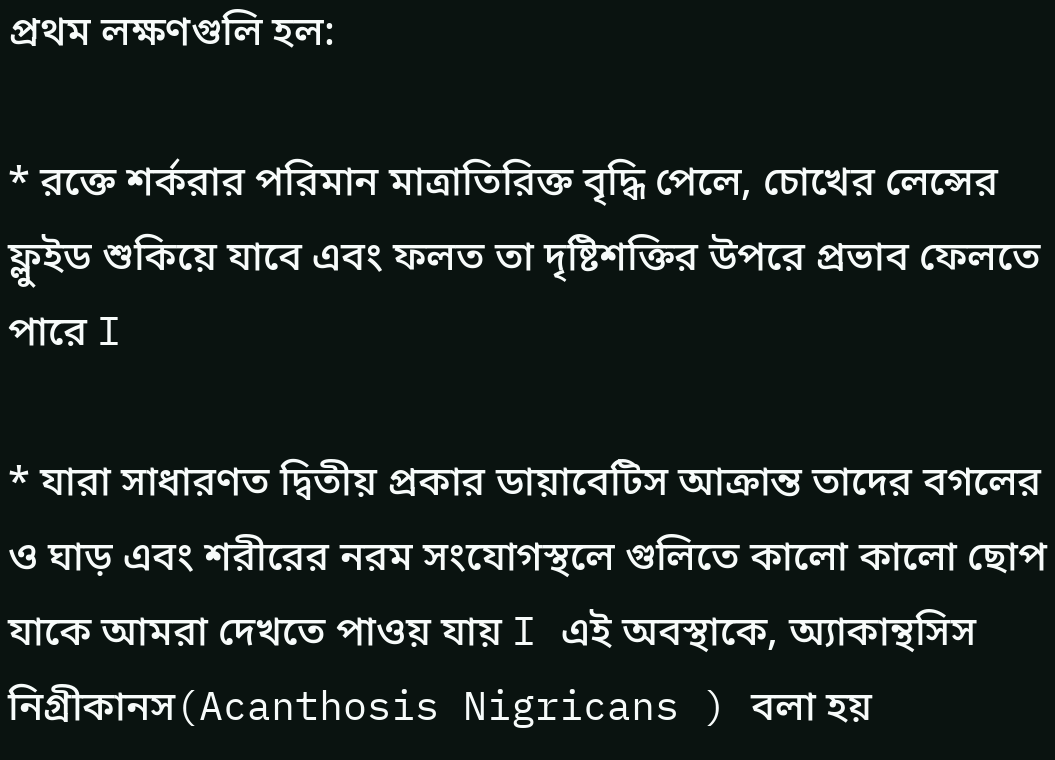প্রথম লক্ষণগুলি হল:

* রক্তে শর্করার পরিমান মাত্রাতিরিক্ত বৃদ্ধি পেলে, চোখের লেন্সের ফ্লুইড শুকিয়ে যাবে এবং ফলত তা দৃষ্টিশক্তির উপরে প্রভাব ফেলতে পারে I

* যারা সাধারণত দ্বিতীয় প্রকার ডায়াবেটিস আক্রান্ত তাদের বগলের ও ঘাড় এবং শরীরের নরম সংযোগস্থলে গুলিতে কালো কালো ছোপ যাকে আমরা দেখতে পাওয় যায় I এই অবস্থাকে, অ্যাকান্থসিস নিগ্রীকানস(Acanthosis Nigricans ) বলা হয়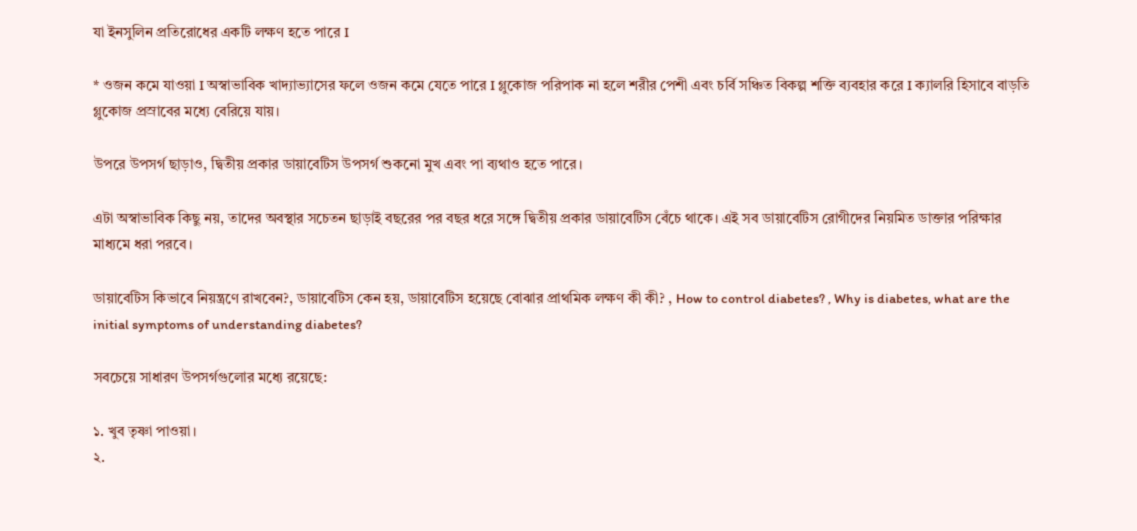যা ইনসুলিন প্রতিরোধের একটি লক্ষণ হতে পারে I

* ওজন কমে যাওয়া I অস্বাভাবিক খাদ্যাভ্যাসের ফলে ওজন কমে যেতে পারে I গ্লুকোজ পরিপাক না হলে শরীর পেশী এবং চর্বি সঞ্চিত বিকল্প শক্তি ব্যবহার করে I ক্যালরি হিসাবে বাড়তি গ্লুকোজ প্রস্রাবের মধ্যে বেরিয়ে যায়।

উপরে উপসর্গ ছাড়াও, দ্বিতীয় প্রকার ডায়াবেটিস উপসর্গ শুকনো মুখ এবং পা ব্যথাও হতে পারে।

এটা অস্বাভাবিক কিছু নয়, তাদের অবস্থার সচেতন ছাড়াই বছরের পর বছর ধরে সঙ্গে দ্বিতীয় প্রকার ডায়াবেটিস বেঁচে থাকে। এই সব ডায়াবেটিস রোগীদের নিয়মিত ডাক্তার পরিক্ষার মাধ্যমে ধরা পরবে।

ডায়াবেটিস কিভাবে নিয়ন্ত্রণে রাখবেন?, ডায়াবেটিস কেন হয়, ডায়াবেটিস হয়েছে বোঝার প্রাথমিক লক্ষণ কী কী? , How to control diabetes? , Why is diabetes, what are the initial symptoms of understanding diabetes?

সবচেয়ে সাধারণ উপসর্গগুলোর মধ্যে রয়েছে:

১. খুব তৃষ্ণা পাওয়া।
২.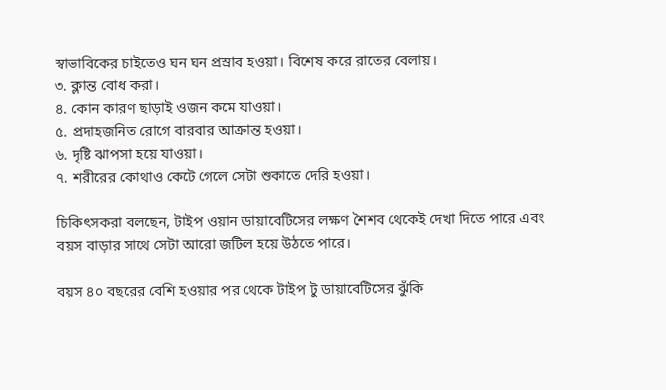স্বাভাবিকের চাইতেও ঘন ঘন প্রস্রাব হওয়া। বিশেষ করে রাতের বেলায়।
৩. ক্লান্ত বোধ করা।
৪. কোন কারণ ছাড়াই ওজন কমে যাওয়া।
৫. প্রদাহজনিত রোগে বারবার আক্রান্ত হওয়া।
৬. দৃষ্টি ঝাপসা হয়ে যাওয়া।
৭. শরীরের কোথাও কেটে গেলে সেটা শুকাতে দেরি হওয়া।

চিকিৎসকরা বলছেন, টাইপ ওয়ান ডায়াবেটিসের লক্ষণ শৈশব থেকেই দেখা দিতে পারে এবং বয়স বাড়ার সাথে সেটা আরো জটিল হয়ে উঠতে পারে।

বয়স ৪০ বছরের বেশি হওয়ার পর থেকে টাইপ টু ডায়াবেটিসের ঝুঁকি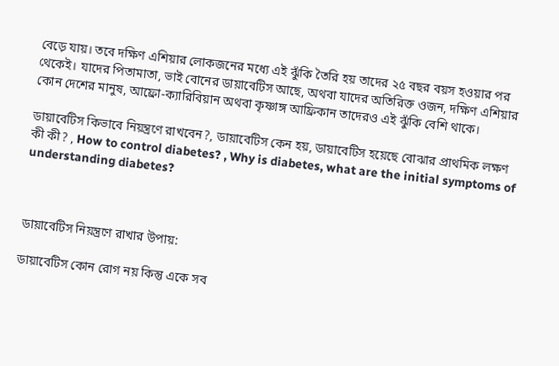বেড়ে যায়। তবে দক্ষিণ এশিয়ার লোকজনের মধ্যে এই ঝুঁকি তৈরি হয় তাদের ২৫ বছর বয়স হওয়ার পর থেকেই। যাদের পিতামাতা, ভাই বোনের ডায়াবেটিস আছে, অথবা যাদের অতিরিক্ত ওজন, দক্ষিণ এশিয়ার কোন দেশের মানুষ, আফ্রো-ক্যারিবিয়ান অথবা কৃষ্ণাঙ্গ আফ্রিকান তাদেরও এই ঝুঁকি বেশি থাকে।

ডায়াবেটিস কিভাবে নিয়ন্ত্রণে রাখবেন?, ডায়াবেটিস কেন হয়, ডায়াবেটিস হয়েছে বোঝার প্রাথমিক লক্ষণ কী কী? , How to control diabetes? , Why is diabetes, what are the initial symptoms of understanding diabetes?



ডায়াবেটিস নিয়ন্ত্রণে রাখার উপায়:

ডায়াবেটিস কোন রোগ নয় কিন্তু একে সব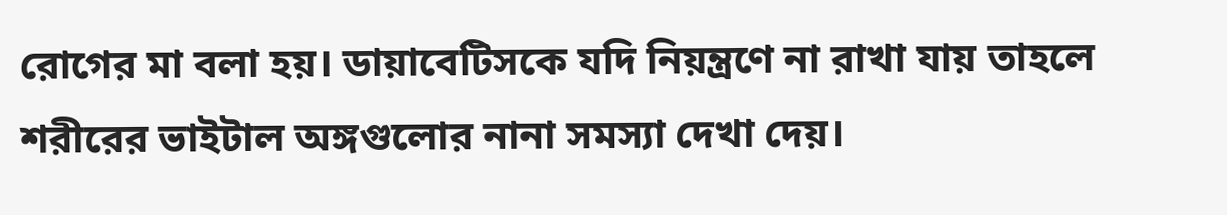রোগের মা বলা হয়। ডায়াবেটিসকে যদি নিয়ন্ত্রণে না রাখা যায় তাহলে শরীরের ভাইটাল অঙ্গগুলোর নানা সমস্যা দেখা দেয়।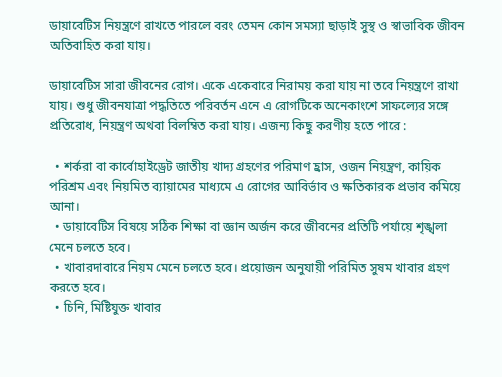ডায়াবেটিস নিয়ন্ত্রণে রাখতে পারলে বরং তেমন কোন সমস্যা ছাড়াই সুস্থ ও স্বাভাবিক জীবন অতিবাহিত করা যায়।

ডায়াবেটিস সারা জীবনের রোগ। একে একেবারে নিরাময় করা যায় না তবে নিয়ন্ত্রণে রাখা যায়। শুধু জীবনযাত্রা পদ্ধতিতে পরিবর্তন এনে এ রোগটিকে অনেকাংশে সাফল্যের সঙ্গে প্রতিরোধ, নিয়ন্ত্রণ অথবা বিলম্বিত করা যায়। এজন্য কিছু করণীয় হতে পারে :

  • শর্করা বা কার্বোহাইড্রেট জাতীয় খাদ্য গ্রহণের পরিমাণ হ্রাস, ওজন নিয়ন্ত্রণ, কায়িক পরিশ্রম এবং নিয়মিত ব্যায়ামের মাধ্যমে এ রোগের আবির্ভাব ও ক্ষতিকারক প্রভাব কমিয়ে আনা।
  • ডায়াবেটিস বিষয়ে সঠিক শিক্ষা বা জ্ঞান অর্জন করে জীবনের প্রতিটি পর্যায়ে শৃঙ্খলা মেনে চলতে হবে।
  • খাবারদাবারে নিয়ম মেনে চলতে হবে। প্রয়োজন অনুযায়ী পরিমিত সুষম খাবার গ্রহণ করতে হবে।
  • চিনি, মিষ্টিযুক্ত খাবার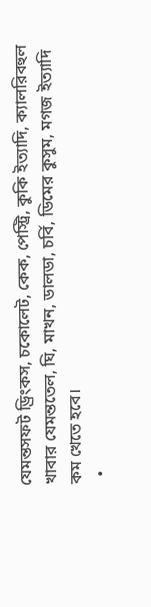যেমন্তসফট ড্রিংকস, চকোলেট, কেক, পেস্ট্রি, কুকি ইত্যাদি, ক্যালরিবহুল খাবার যেমন্ততেল, ঘি, মাখন, ডালডা, চর্বি, ডিমের কুসুম, মগজ ইত্যাদি কম খেতে হবে।
  •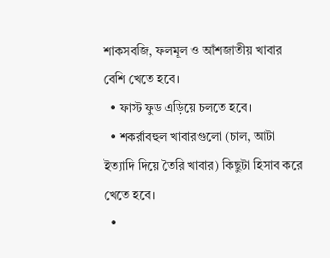শাকসবজি, ফলমূল ও আঁশজাতীয় খাবার বেশি খেতে হবে।
  • ফাস্ট ফুড এড়িয়ে চলতে হবে।
  • শকর্রাবহুল খাবারগুলো (চাল, আটা ইত্যাদি দিয়ে তৈরি খাবার) কিছুটা হিসাব করে খেতে হবে।
  •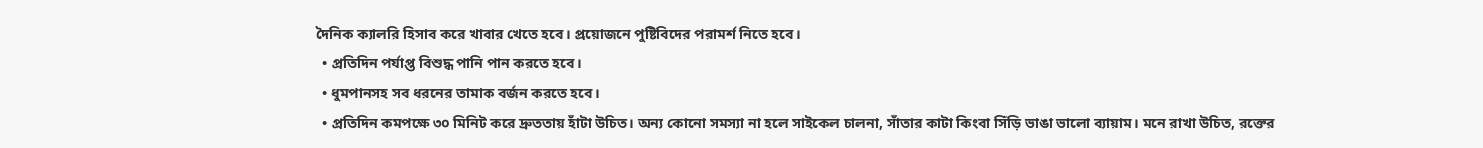দৈনিক ক্যালরি হিসাব করে খাবার খেতে হবে। প্রয়োজনে পুষ্টিবিদের পরামর্শ নিতে হবে।
  • প্রতিদিন পর্যাপ্ত বিশুদ্ধ পানি পান করতে হবে।
  • ধুমপানসহ সব ধরনের তামাক বর্জন করতে হবে।
  • প্রতিদিন কমপক্ষে ৩০ মিনিট করে দ্রুততায় হাঁটা উচিত। অন্য কোনো সমস্যা না হলে সাইকেল চালনা, সাঁতার কাটা কিংবা সিঁড়ি ভাঙা ভালো ব্যায়াম। মনে রাখা উচিত, রক্তের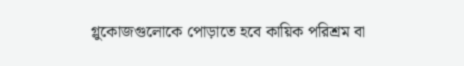গ্লুকোজগুলোকে পোড়াতে হবে কায়িক পরিশ্রম বা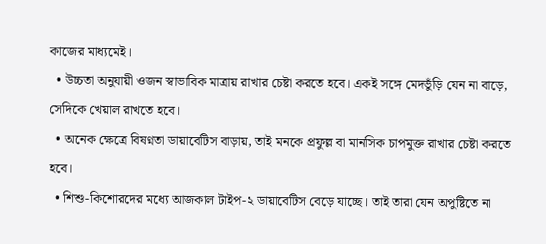কাজের মাধ্যমেই।
  • উচ্চতা অনুযায়ী ওজন স্বাভাবিক মাত্রায় রাখার চেষ্টা করতে হবে। একই সঙ্গে মেদভুঁড়ি যেন না বাড়ে, সেদিকে খেয়াল রাখতে হবে।
  • অনেক ক্ষেত্রে বিষণ্নতা ডায়াবেটিস বাড়ায়, তাই মনকে প্রফুল্ল বা মানসিক চাপমুক্ত রাখার চেষ্টা করতে হবে।
  • শিশু-কিশোরদের মধ্যে আজকাল টাইপ-২ ডায়াবেটিস বেড়ে যাচ্ছে। তাই তারা যেন অপুষ্টিতে না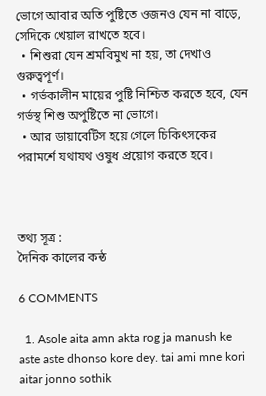ভোগে আবার অতি পুষ্টিতে ওজনও যেন না বাড়ে, সেদিকে খেয়াল রাখতে হবে।
  • শিশুরা যেন শ্রমবিমুখ না হয়, তা দেখাও গুরুত্বপূর্ণ।
  • গর্ভকালীন মায়ের পুষ্টি নিশ্চিত করতে হবে, যেন গর্ভস্থ শিশু অপুষ্টিতে না ভোগে।
  • আর ডায়াবেটিস হয়ে গেলে চিকিৎসকের পরামর্শে যথাযথ ওষুধ প্রয়োগ করতে হবে।



তথ্য সূত্র :
দৈনিক কালের কন্ঠ

6 COMMENTS

  1. Asole aita amn akta rog ja manush ke aste aste dhonso kore dey. tai ami mne kori aitar jonno sothik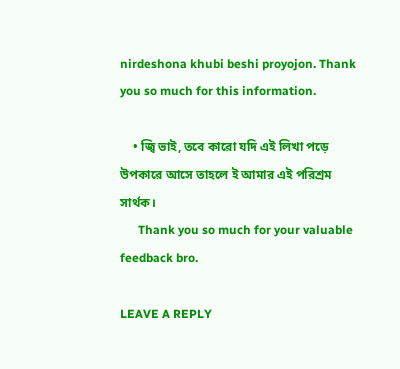nirdeshona khubi beshi proyojon. Thank you so much for this information.

    • জ্বি ভাই, তবে কারো যদি এই লিখা পড়ে উপকারে আসে তাহলে ই আমার এই পরিশ্রম সার্থক।
      Thank you so much for your valuable feedback bro.

LEAVE A REPLY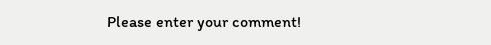Please enter your comment!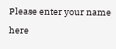Please enter your name here